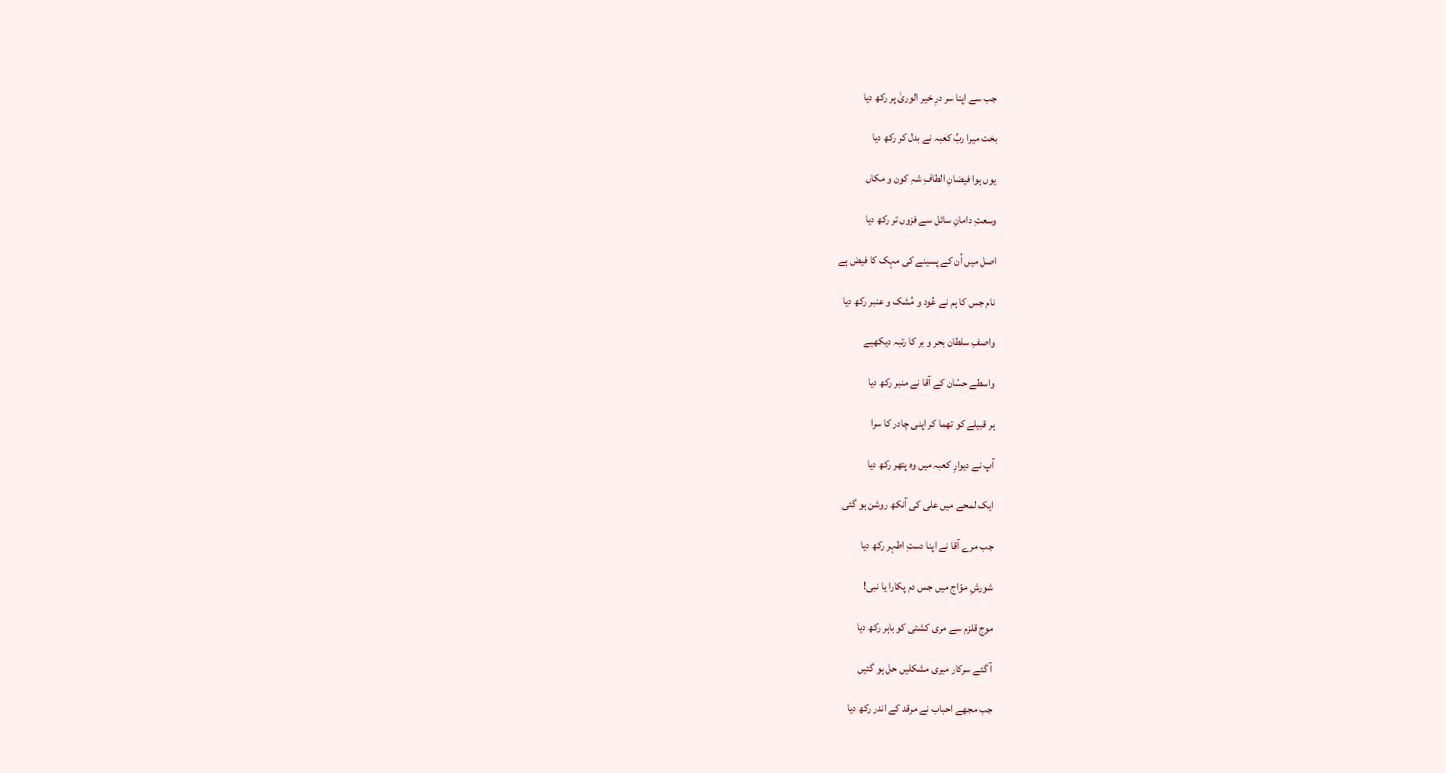جب سے اپنا سر درِ خیر الوریٰ پر رکھ دیا

بخت میرا ربِّ کعبہ نے بدل کر رکھ دیا

یوں ہوا فیضانِ الطافِ شہِ کون و مکاں

وسعتِ دامانِ سائل سے فزوں تر رکھ دیا

اصل میں اُن کے پسینے کی مہک کا فیض ہے

نام جس کا ہم نے عُود و مُشک و عنبر رکھ دیا

واصفِ سلطان بحر و بر کا رتبہ دیکھیے

واسطے حسّان کے آقا نے منبر رکھ دیا

ہر قبیلے کو تھما کر اپنی چادر کا سرا

آپ نے دیوارِ کعبہ میں وہ پتھر رکھ دیا

ایک لمحے میں علی کی آنکھ روشن ہو گئی

جب مرے آقا نے اپنا دستِ اطہر رکھ دیا

شورشِ موّاج میں جس دم پکارا یا نبی!

موج قلزم سے مری کشتی کو باہر رکھ دیا

آ گئے سرکار میری مشکلیں حل ہو گئیں

جب مجھے احباب نے مرقد کے اندر رکھ دیا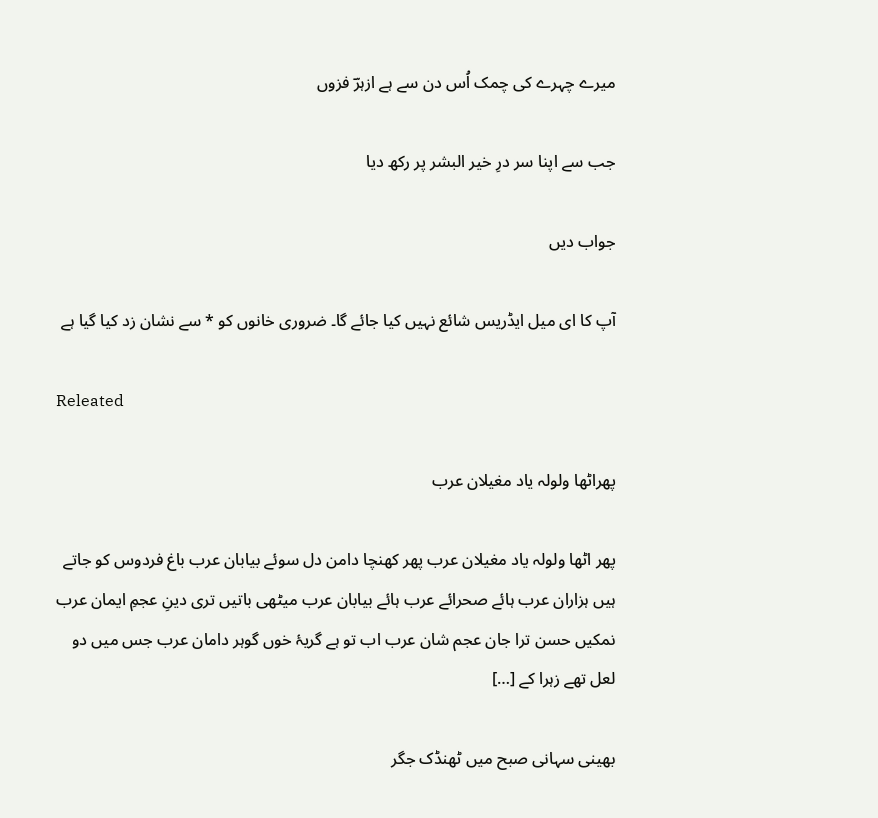میرے چہرے کی چمک اُس دن سے ہے ازہرؔ فزوں

جب سے اپنا سر درِ خیر البشر پر رکھ دیا

جواب دیں

آپ کا ای میل ایڈریس شائع نہیں کیا جائے گا۔ ضروری خانوں کو * سے نشان زد کیا گیا ہے

Releated

پھراٹھا ولولہ یاد مغیلان عرب

پھر اٹھا ولولہ یاد مغیلان عرب پھر کھنچا دامن دل سوئے بیابان عرب باغ فردوس کو جاتے ہیں ہزاران عرب ہائے صحرائے عرب ہائے بیابان عرب میٹھی باتیں تری دینِ عجمِ ایمان عرب نمکیں حسن ترا جان عجم شان عرب اب تو ہے گریۂ خوں گوہر دامان عرب جس میں دو لعل تھے زہرا کے […]

بھینی سہانی صبح میں ٹھنڈک جگر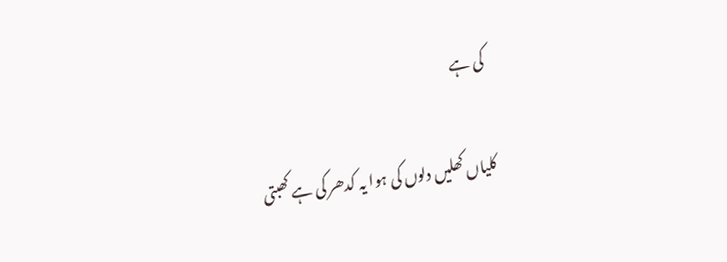کی ہے

کلیاں کھلیں دلوں کی ہوا یہ کدھر کی ہے کھبتی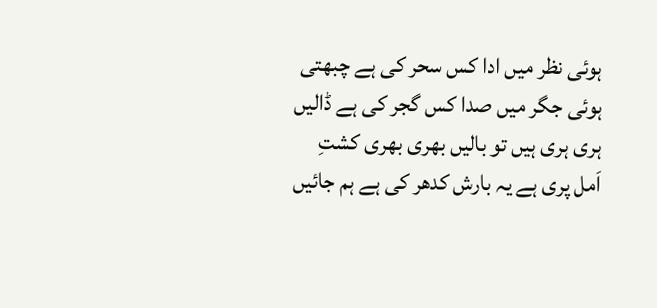ہوئی نظر میں ادا کس سحر کی ہے چبھتی ہوئی جگر میں صدا کس گجر کی ہے ڈالیں ہری ہری ہیں تو بالیں بھری بھری کشتِ اَمل پری ہے یہ بارش کدھر کی ہے ہم جائیں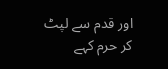اور قدم سے لپٹ کر حرم کہے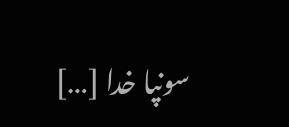سونپا خدا […]